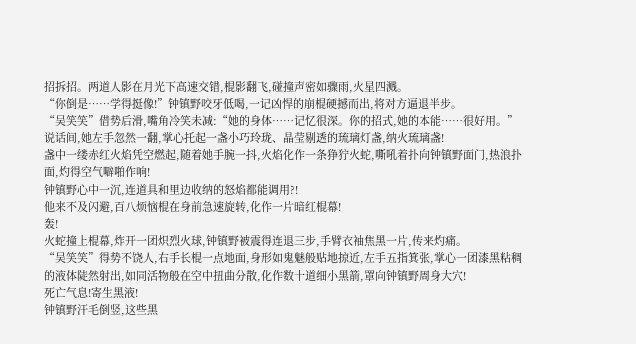招拆招。两道人影在月光下高速交错,棍影翻飞,碰撞声密如骤雨,火星四溅。
“你倒是……学得挺像!”钟镇野咬牙低喝,一记凶悍的崩棍硬撼而出,将对方逼退半步。
“吴笑笑”借势后滑,嘴角冷笑未减:“她的身体……记忆很深。你的招式,她的本能……很好用。”
说话间,她左手忽然一翻,掌心托起一盏小巧玲珑、晶莹剔透的琉璃灯盏,纳火琉璃盏!
盏中一缕赤红火焰凭空燃起,随着她手腕一抖,火焰化作一条狰狞火蛇,嘶吼着扑向钟镇野面门,热浪扑面,灼得空气噼啪作响!
钟镇野心中一沉,连道具和里边收纳的怒焰都能调用?!
他来不及闪避,百八烦恼棍在身前急速旋转,化作一片暗红棍幕!
轰!
火蛇撞上棍幕,炸开一团炽烈火球,钟镇野被震得连退三步,手臂衣袖焦黑一片,传来灼痛。
“吴笑笑”得势不饶人,右手长棍一点地面,身形如鬼魅般贴地掠近,左手五指箕张,掌心一团漆黑粘稠的液体陡然射出,如同活物般在空中扭曲分散,化作数十道细小黑箭,罩向钟镇野周身大穴!
死亡气息!寄生黑液!
钟镇野汗毛倒竖,这些黑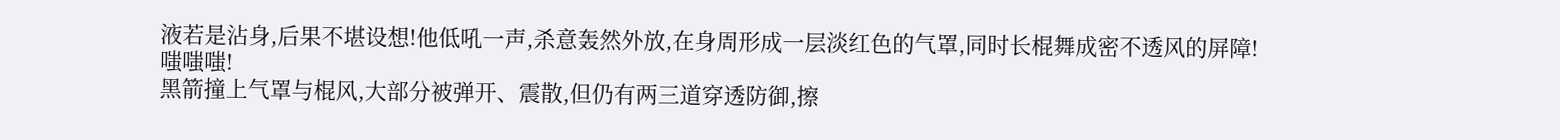液若是沾身,后果不堪设想!他低吼一声,杀意轰然外放,在身周形成一层淡红色的气罩,同时长棍舞成密不透风的屏障!
嗤嗤嗤!
黑箭撞上气罩与棍风,大部分被弹开、震散,但仍有两三道穿透防御,擦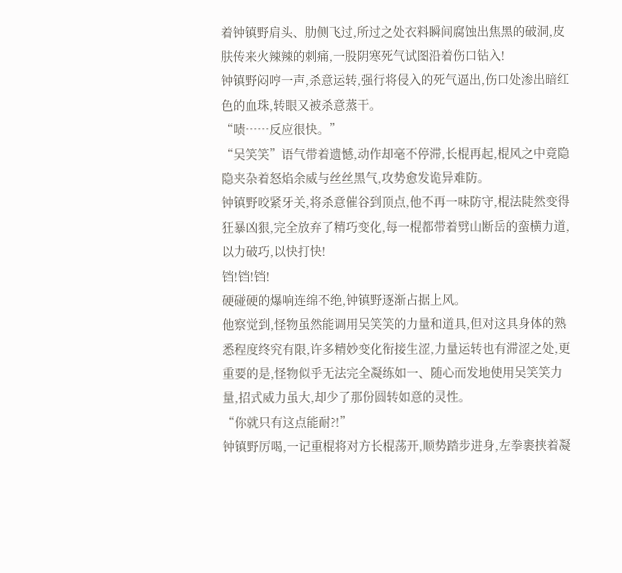着钟镇野肩头、肋侧飞过,所过之处衣料瞬间腐蚀出焦黑的破洞,皮肤传来火辣辣的刺痛,一股阴寒死气试图沿着伤口钻入!
钟镇野闷哼一声,杀意运转,强行将侵入的死气逼出,伤口处渗出暗红色的血珠,转眼又被杀意蒸干。
“啧……反应很快。”
“吴笑笑”语气带着遗憾,动作却毫不停滞,长棍再起,棍风之中竟隐隐夹杂着怒焰余威与丝丝黑气,攻势愈发诡异难防。
钟镇野咬紧牙关,将杀意催谷到顶点,他不再一味防守,棍法陡然变得狂暴凶狠,完全放弃了精巧变化,每一棍都带着劈山断岳的蛮横力道,以力破巧,以快打快!
铛!铛!铛!
硬碰硬的爆响连绵不绝,钟镇野逐渐占据上风。
他察觉到,怪物虽然能调用吴笑笑的力量和道具,但对这具身体的熟悉程度终究有限,许多精妙变化衔接生涩,力量运转也有滞涩之处,更重要的是,怪物似乎无法完全凝练如一、随心而发地使用吴笑笑力量,招式威力虽大,却少了那份圆转如意的灵性。
“你就只有这点能耐?!”
钟镇野厉喝,一记重棍将对方长棍荡开,顺势踏步进身,左拳裹挟着凝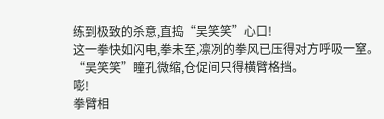练到极致的杀意,直捣“吴笑笑”心口!
这一拳快如闪电,拳未至,凛冽的拳风已压得对方呼吸一窒。
“吴笑笑”瞳孔微缩,仓促间只得横臂格挡。
嘭!
拳臂相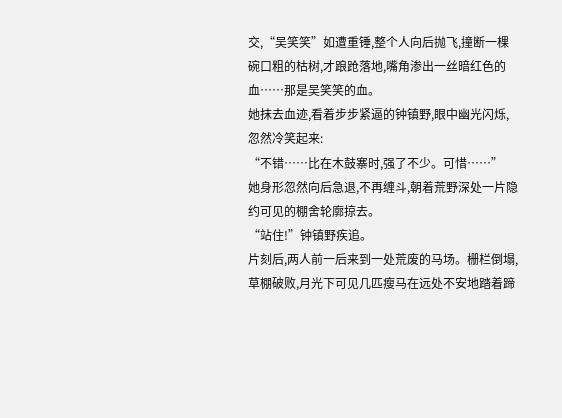交,“吴笑笑”如遭重锤,整个人向后抛飞,撞断一棵碗口粗的枯树,才踉跄落地,嘴角渗出一丝暗红色的血……那是吴笑笑的血。
她抹去血迹,看着步步紧逼的钟镇野,眼中幽光闪烁,忽然冷笑起来:
“不错……比在木鼓寨时,强了不少。可惜……”
她身形忽然向后急退,不再缠斗,朝着荒野深处一片隐约可见的棚舍轮廓掠去。
“站住!”钟镇野疾追。
片刻后,两人前一后来到一处荒废的马场。栅栏倒塌,草棚破败,月光下可见几匹瘦马在远处不安地踏着蹄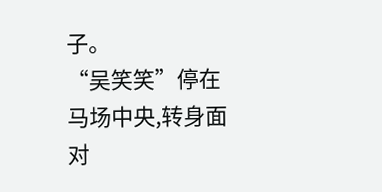子。
“吴笑笑”停在马场中央,转身面对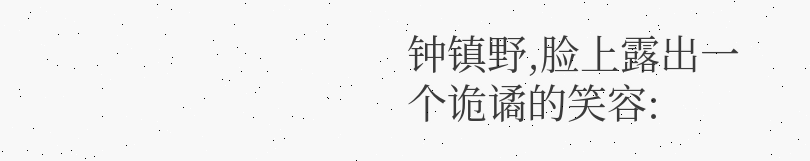钟镇野,脸上露出一个诡谲的笑容: